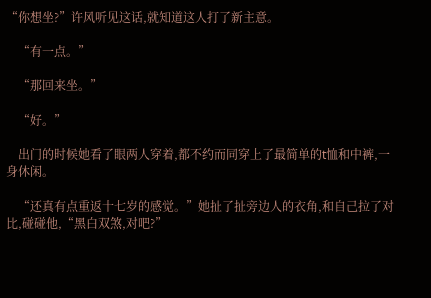“你想坐?”许风听见这话,就知道这人打了新主意。

    “有一点。”

    “那回来坐。”

    “好。”

    出门的时候她看了眼两人穿着,都不约而同穿上了最简单的t恤和中裤,一身休闲。

    “还真有点重返十七岁的感觉。”她扯了扯旁边人的衣角,和自己拉了对比,碰碰他,“黑白双煞,对吧?”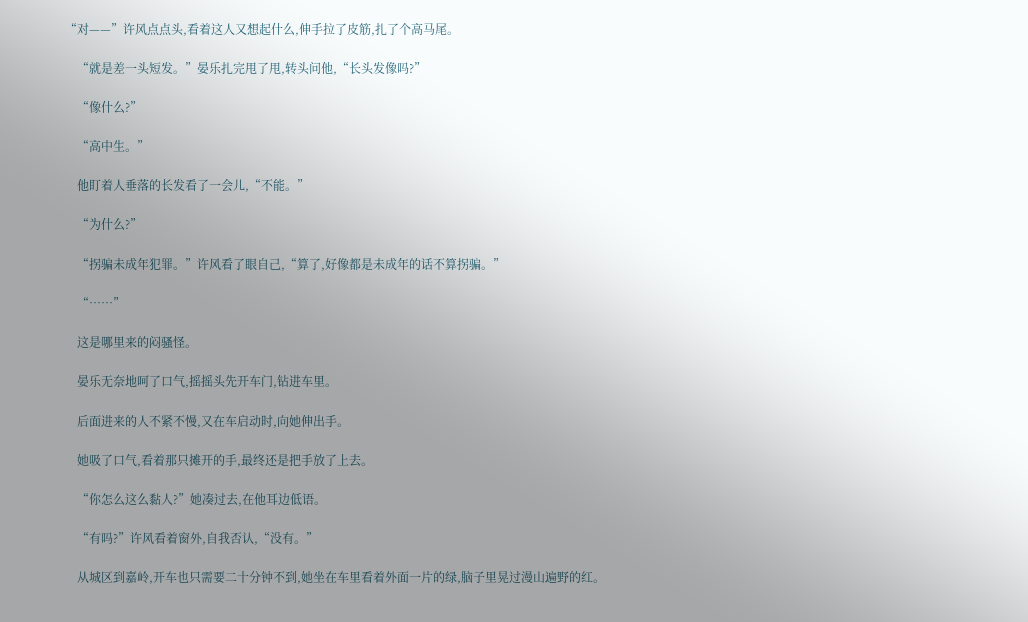“对——”许风点点头,看着这人又想起什么,伸手拉了皮筋,扎了个高马尾。

    “就是差一头短发。”晏乐扎完甩了甩,转头问他,“长头发像吗?”

    “像什么?”

    “高中生。”

    他盯着人垂落的长发看了一会儿,“不能。”

    “为什么?”

    “拐骗未成年犯罪。”许风看了眼自己,“算了,好像都是未成年的话不算拐骗。”

    “……”

    这是哪里来的闷骚怪。

    晏乐无奈地呵了口气,摇摇头先开车门,钻进车里。

    后面进来的人不紧不慢,又在车启动时,向她伸出手。

    她吸了口气,看着那只摊开的手,最终还是把手放了上去。

    “你怎么这么黏人?”她凑过去,在他耳边低语。

    “有吗?”许风看着窗外,自我否认,“没有。”

    从城区到嘉岭,开车也只需要二十分钟不到,她坐在车里看着外面一片的绿,脑子里晃过漫山遍野的红。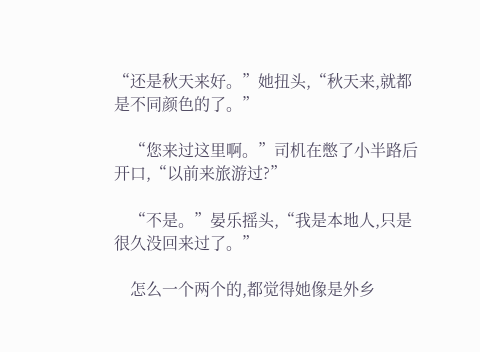“还是秋天来好。”她扭头,“秋天来,就都是不同颜色的了。”

    “您来过这里啊。”司机在憋了小半路后开口,“以前来旅游过?”

    “不是。”晏乐摇头,“我是本地人,只是很久没回来过了。”

    怎么一个两个的,都觉得她像是外乡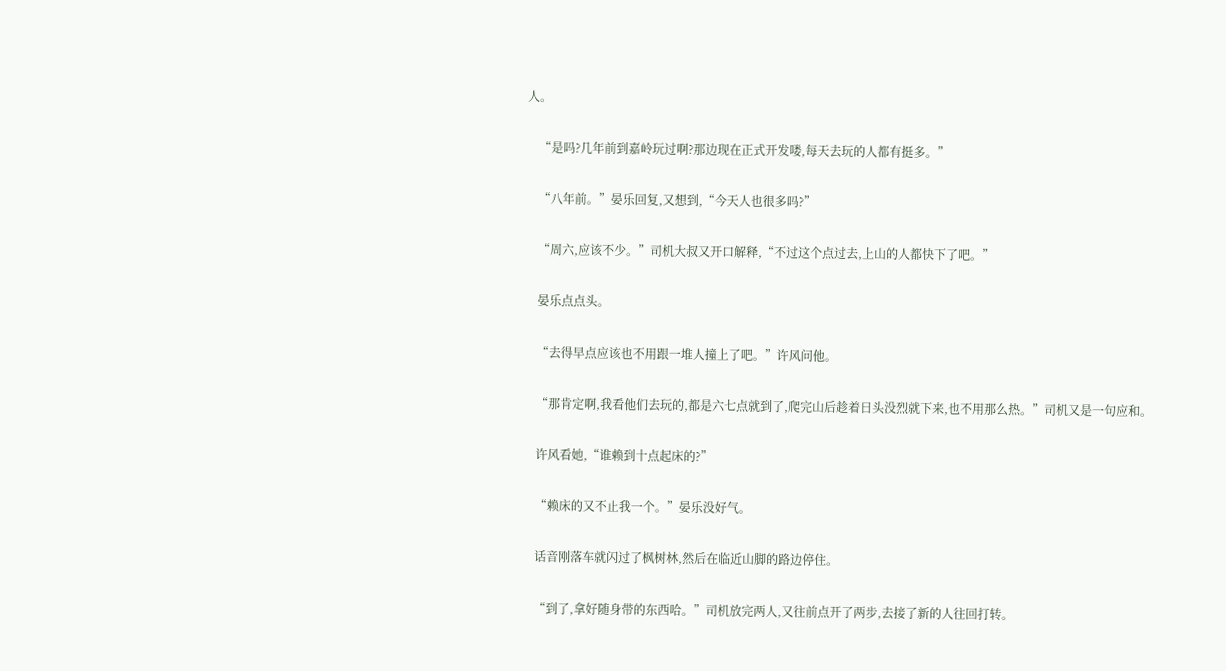人。

    “是吗?几年前到嘉岭玩过啊?那边现在正式开发喽,每天去玩的人都有挺多。”

    “八年前。”晏乐回复,又想到,“今天人也很多吗?”

    “周六,应该不少。”司机大叔又开口解释,“不过这个点过去,上山的人都快下了吧。”

    晏乐点点头。

    “去得早点应该也不用跟一堆人撞上了吧。”许风问他。

    “那肯定啊,我看他们去玩的,都是六七点就到了,爬完山后趁着日头没烈就下来,也不用那么热。”司机又是一句应和。

    许风看她,“谁赖到十点起床的?”

    “赖床的又不止我一个。”晏乐没好气。

    话音刚落车就闪过了枫树林,然后在临近山脚的路边停住。

    “到了,拿好随身带的东西哈。”司机放完两人,又往前点开了两步,去接了新的人往回打转。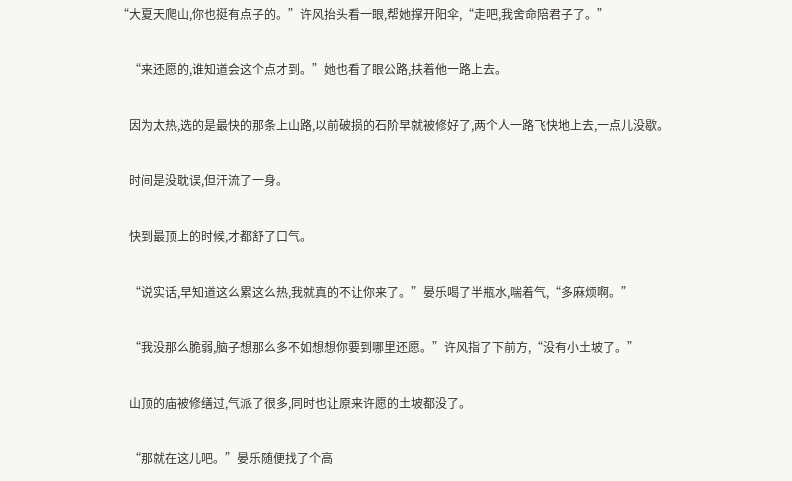“大夏天爬山,你也挺有点子的。”许风抬头看一眼,帮她撑开阳伞,“走吧,我舍命陪君子了。”

    “来还愿的,谁知道会这个点才到。”她也看了眼公路,扶着他一路上去。

    因为太热,选的是最快的那条上山路,以前破损的石阶早就被修好了,两个人一路飞快地上去,一点儿没歇。

    时间是没耽误,但汗流了一身。

    快到最顶上的时候,才都舒了口气。

    “说实话,早知道这么累这么热,我就真的不让你来了。”晏乐喝了半瓶水,喘着气,“多麻烦啊。”

    “我没那么脆弱,脑子想那么多不如想想你要到哪里还愿。”许风指了下前方,“没有小土坡了。”

    山顶的庙被修缮过,气派了很多,同时也让原来许愿的土坡都没了。

    “那就在这儿吧。”晏乐随便找了个高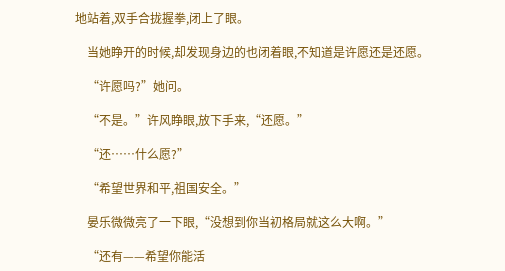地站着,双手合拢握拳,闭上了眼。

    当她睁开的时候,却发现身边的也闭着眼,不知道是许愿还是还愿。

    “许愿吗?”她问。

    “不是。”许风睁眼,放下手来,“还愿。”

    “还……什么愿?”

    “希望世界和平,祖国安全。”

    晏乐微微亮了一下眼,“没想到你当初格局就这么大啊。”

    “还有——希望你能活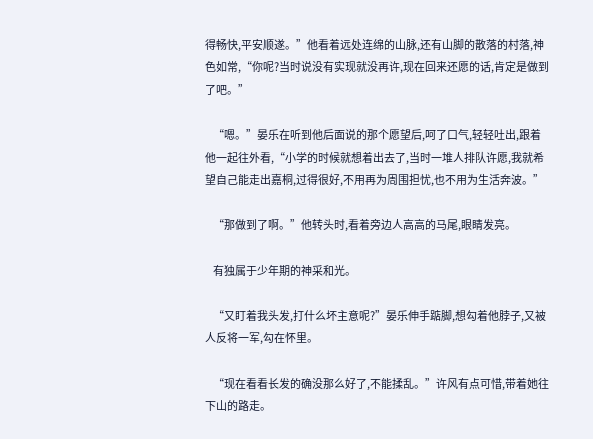得畅快,平安顺遂。”他看着远处连绵的山脉,还有山脚的散落的村落,神色如常,“你呢?当时说没有实现就没再许,现在回来还愿的话,肯定是做到了吧。”

    “嗯。”晏乐在听到他后面说的那个愿望后,呵了口气,轻轻吐出,跟着他一起往外看,“小学的时候就想着出去了,当时一堆人排队许愿,我就希望自己能走出嘉桐,过得很好,不用再为周围担忧,也不用为生活奔波。”

    “那做到了啊。”他转头时,看着旁边人高高的马尾,眼睛发亮。

    有独属于少年期的神采和光。

    “又盯着我头发,打什么坏主意呢?”晏乐伸手踮脚,想勾着他脖子,又被人反将一军,勾在怀里。

    “现在看看长发的确没那么好了,不能揉乱。”许风有点可惜,带着她往下山的路走。